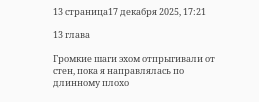13 страница17 декабря 2025, 17:21

13 глава

Громкие шаги эхом отпрыгивали от стен, пока я направлялась по длинному плохо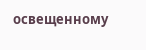освещенному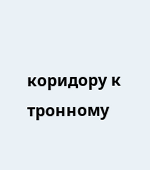коридору к тронному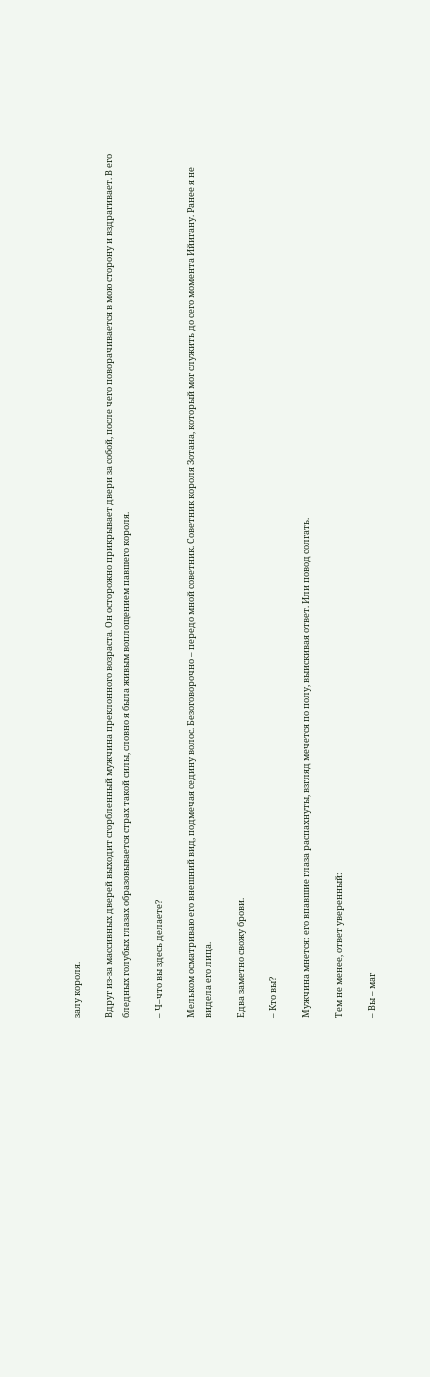залу короля.

Вдруг из-за массивных дверей выходит сгорбленный мужчина преклонного возраста. Он осторожно прикрывает двери за собой, после чего поворачивается в мою сторону и вздрагивает. В его бледных голубых глазах образовывается страх такой силы, словно я была живым воплощением павшего короля.

– Ч–что вы здесь делаете?

Мельком осматриваю его внешний вид, подмечая седину волос. Безоговорочно – передо мной советник. Советник короля Зотана, который мог служить до сего момента Ийигану. Ранее я не видела его лица.

Едва заметно свожу брови.

– Кто вы?

Мужчина мнется: его впавшие глаза распахнуты, взгляд мечется по полу, выискивая ответ. Или повод солгать.

Тем не менее, ответ уверенный:

– Вы – маг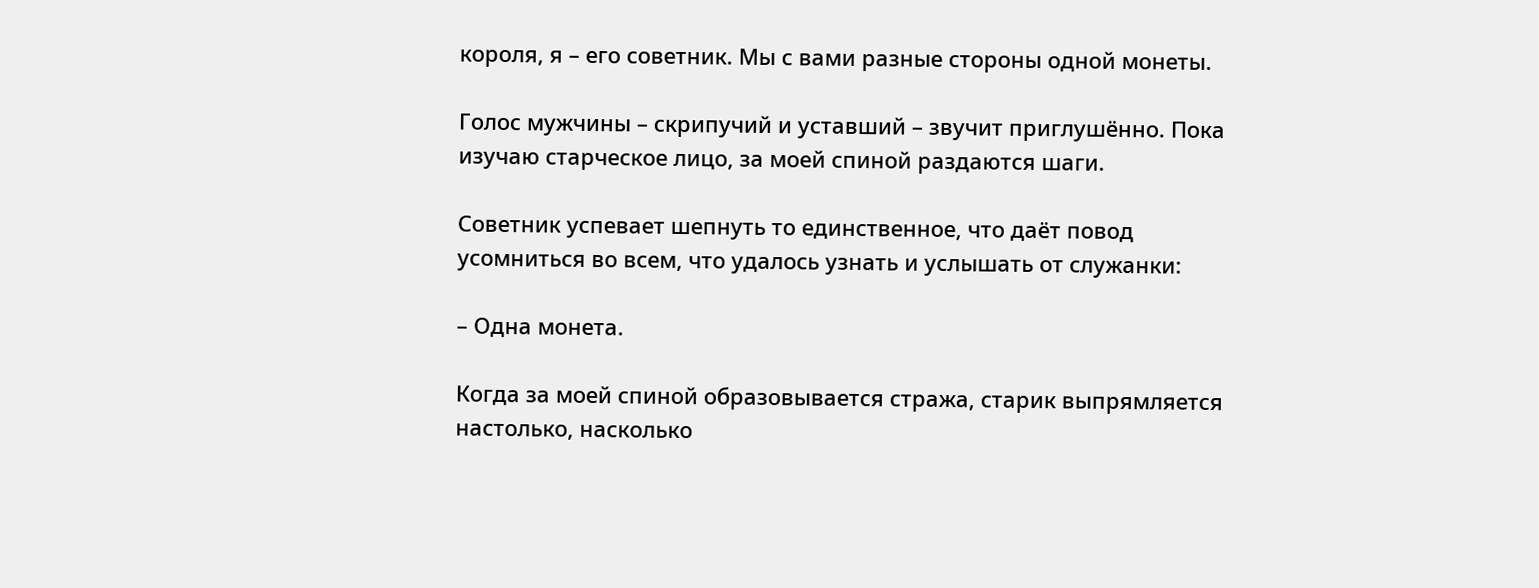короля, я – его советник. Мы с вами разные стороны одной монеты.

Голос мужчины – скрипучий и уставший – звучит приглушённо. Пока изучаю старческое лицо, за моей спиной раздаются шаги.

Советник успевает шепнуть то единственное, что даёт повод усомниться во всем, что удалось узнать и услышать от служанки:

– Одна монета.

Когда за моей спиной образовывается стража, старик выпрямляется настолько, насколько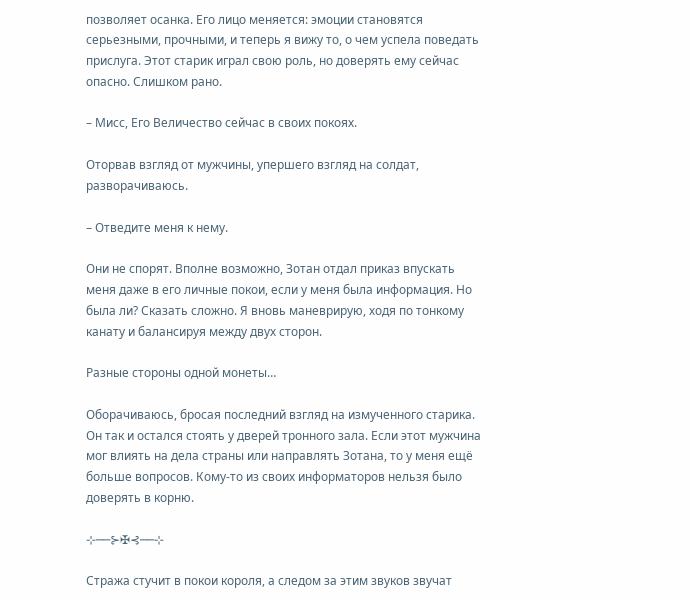позволяет осанка. Его лицо меняется: эмоции становятся серьезными, прочными, и теперь я вижу то, о чем успела поведать прислуга. Этот старик играл свою роль, но доверять ему сейчас опасно. Слишком рано.

– Мисс, Его Величество сейчас в своих покоях.

Оторвав взгляд от мужчины, упершего взгляд на солдат, разворачиваюсь.

– Отведите меня к нему.

Они не спорят. Вполне возможно, Зотан отдал приказ впускать меня даже в его личные покои, если у меня была информация. Но была ли? Сказать сложно. Я вновь маневрирую, ходя по тонкому канату и балансируя между двух сторон.

Разные стороны одной монеты…

Оборачиваюсь, бросая последний взгляд на измученного старика. Он так и остался стоять у дверей тронного зала. Если этот мужчина мог влиять на дела страны или направлять Зотана, то у меня ещё больше вопросов. Кому-то из своих информаторов нельзя было доверять в корню.

⊹──⊱✠⊰──⊹

Стража стучит в покои короля, а следом за этим звуков звучат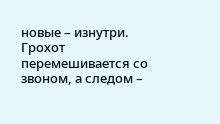новые – изнутри. Грохот перемешивается со звоном, а следом –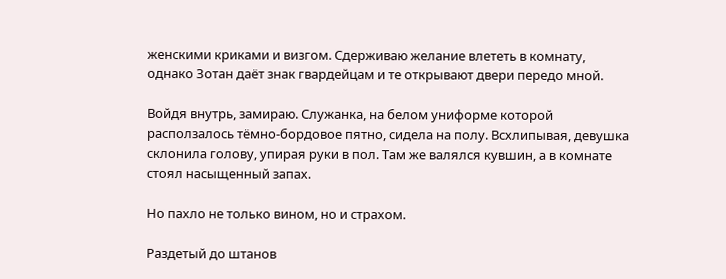женскими криками и визгом. Сдерживаю желание влететь в комнату, однако Зотан даёт знак гвардейцам и те открывают двери передо мной.

Войдя внутрь, замираю. Служанка, на белом униформе которой расползалось тёмно-бордовое пятно, сидела на полу. Всхлипывая, девушка склонила голову, упирая руки в пол. Там же валялся кувшин, а в комнате стоял насыщенный запах.

Но пахло не только вином, но и страхом.

Раздетый до штанов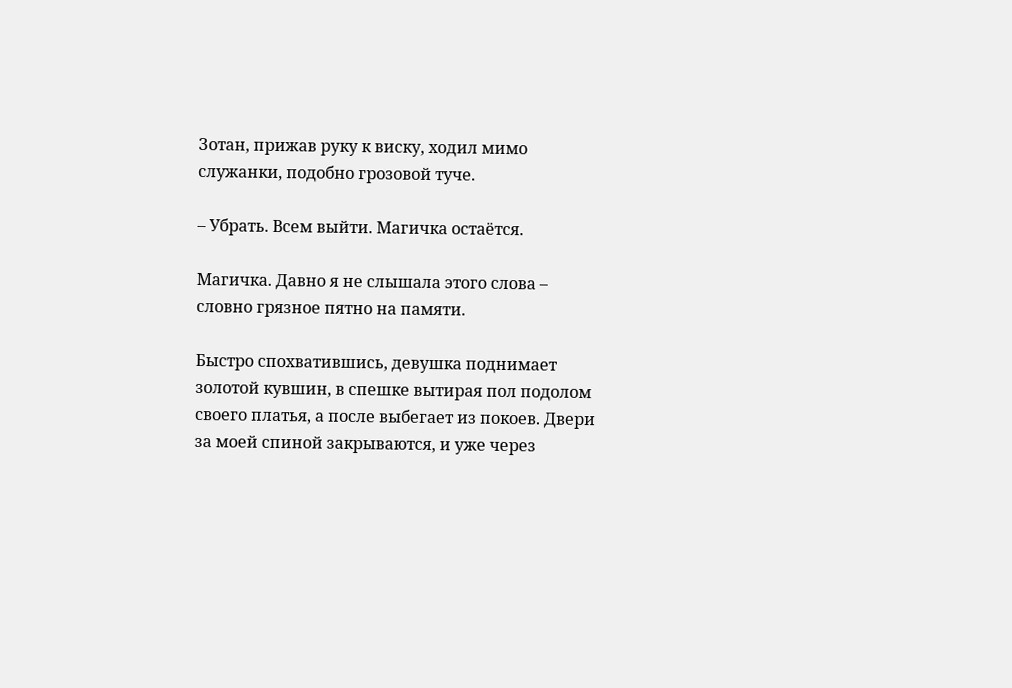Зотан, прижав руку к виску, ходил мимо служанки, подобно грозовой туче.

– Убрать. Всем выйти. Магичка остаётся.

Магичка. Давно я не слышала этого слова – словно грязное пятно на памяти.

Быстро спохватившись, девушка поднимает золотой кувшин, в спешке вытирая пол подолом своего платья, а после выбегает из покоев. Двери за моей спиной закрываются, и уже через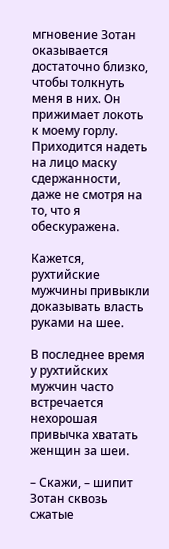мгновение Зотан оказывается достаточно близко, чтобы толкнуть меня в них. Он прижимает локоть к моему горлу. Приходится надеть на лицо маску сдержанности, даже не смотря на то, что я обескуражена.

Кажется, рухтийские мужчины привыкли доказывать власть руками на шее.

В последнее время у рухтийских мужчин часто встречается нехорошая привычка хватать женщин за шеи.

– Скажи, – шипит Зотан сквозь сжатые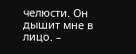челюсти. Он дышит мне в лицо. –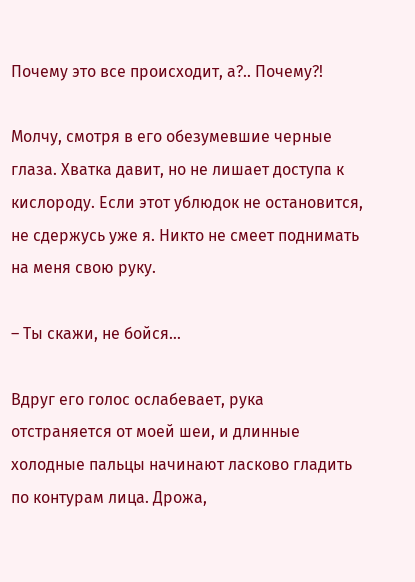Почему это все происходит, а?.. Почему?!

Молчу, смотря в его обезумевшие черные глаза. Хватка давит, но не лишает доступа к кислороду. Если этот ублюдок не остановится, не сдержусь уже я. Никто не смеет поднимать на меня свою руку.

– Ты скажи, не бойся…

Вдруг его голос ослабевает, рука отстраняется от моей шеи, и длинные холодные пальцы начинают ласково гладить по контурам лица. Дрожа,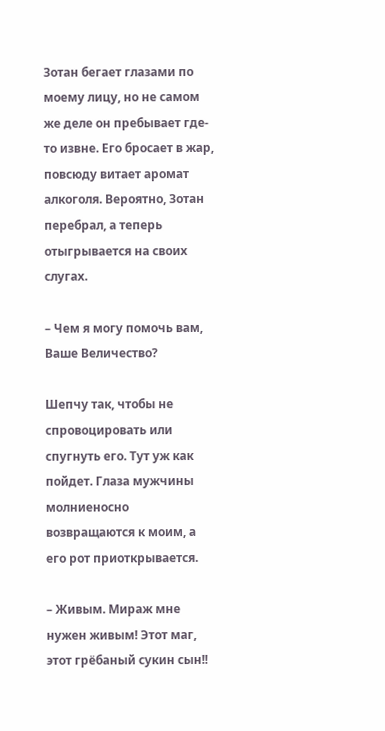Зотан бегает глазами по моему лицу, но не самом же деле он пребывает где-то извне. Его бросает в жар, повсюду витает аромат алкоголя. Вероятно, Зотан перебрал, а теперь отыгрывается на своих слугах.

– Чем я могу помочь вам, Ваше Величество?

Шепчу так, чтобы не спровоцировать или спугнуть его. Тут уж как пойдет. Глаза мужчины молниеносно возвращаются к моим, а его рот приоткрывается.

– Живым. Мираж мне нужен живым! Этот маг, этот грёбаный сукин сын!!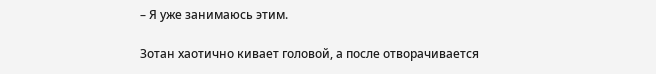– Я уже занимаюсь этим.

Зотан хаотично кивает головой, а после отворачивается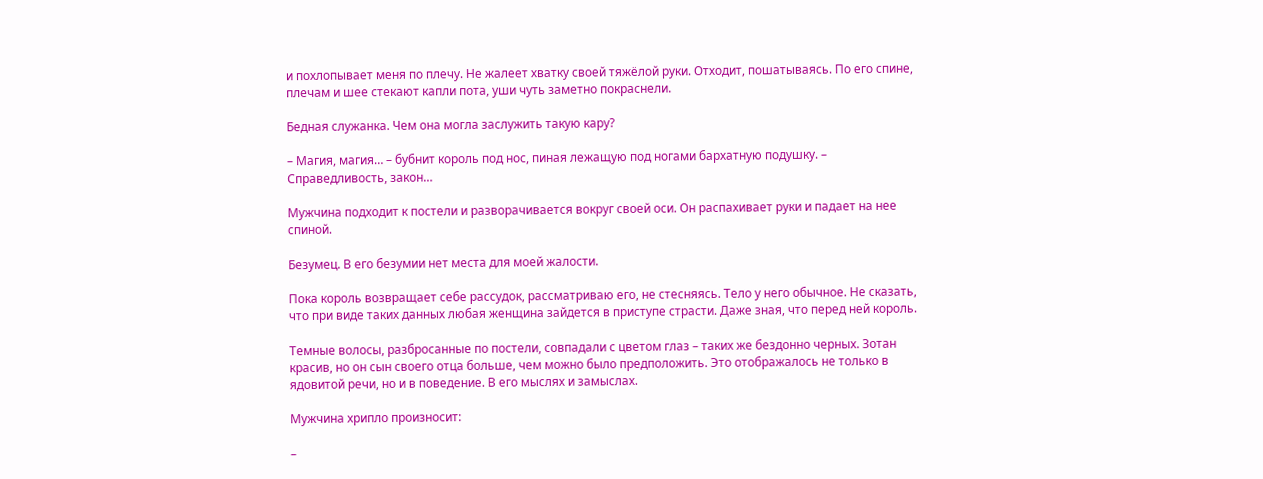и похлопывает меня по плечу. Не жалеет хватку своей тяжёлой руки. Отходит, пошатываясь. По его спине, плечам и шее стекают капли пота, уши чуть заметно покраснели.

Бедная служанка. Чем она могла заслужить такую кару?

– Магия, магия… – бубнит король под нос, пиная лежащую под ногами бархатную подушку. – Справедливость, закон…

Мужчина подходит к постели и разворачивается вокруг своей оси. Он распахивает руки и падает на нее спиной.

Безумец. В его безумии нет места для моей жалости.

Пока король возвращает себе рассудок, рассматриваю его, не стесняясь. Тело у него обычное. Не сказать, что при виде таких данных любая женщина зайдется в приступе страсти. Даже зная, что перед ней король.

Темные волосы, разбросанные по постели, совпадали с цветом глаз – таких же бездонно черных. Зотан красив, но он сын своего отца больше, чем можно было предположить. Это отображалось не только в ядовитой речи, но и в поведение. В его мыслях и замыслах.

Мужчина хрипло произносит:

–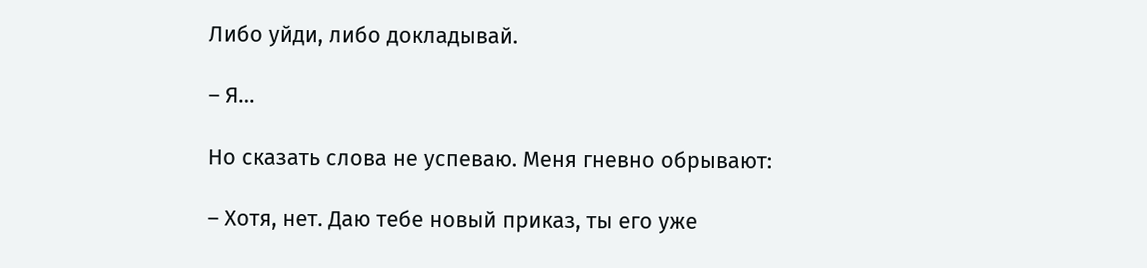Либо уйди, либо докладывай.

– Я…

Но сказать слова не успеваю. Меня гневно обрывают:

– Хотя, нет. Даю тебе новый приказ, ты его уже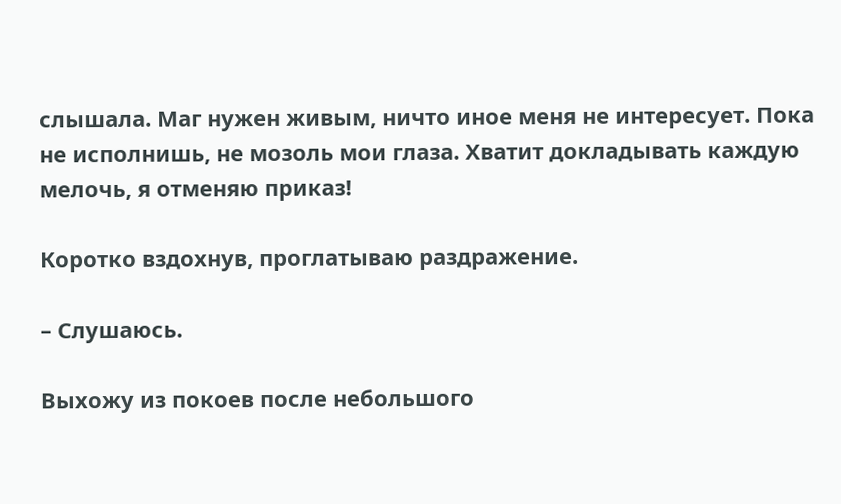слышала. Маг нужен живым, ничто иное меня не интересует. Пока не исполнишь, не мозоль мои глаза. Хватит докладывать каждую мелочь, я отменяю приказ!

Коротко вздохнув, проглатываю раздражение.

– Слушаюсь.

Выхожу из покоев после небольшого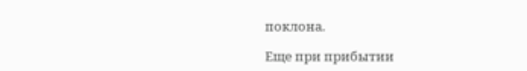поклона.

Еще при прибытии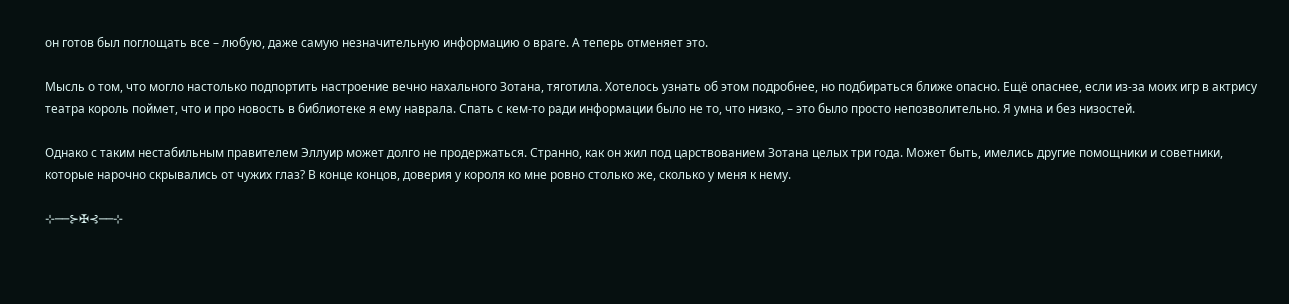он готов был поглощать все – любую, даже самую незначительную информацию о враге. А теперь отменяет это.

Мысль о том, что могло настолько подпортить настроение вечно нахального Зотана, тяготила. Хотелось узнать об этом подробнее, но подбираться ближе опасно. Ещё опаснее, если из-за моих игр в актрису театра король поймет, что и про новость в библиотеке я ему наврала. Спать с кем-то ради информации было не то, что низко, – это было просто непозволительно. Я умна и без низостей.

Однако с таким нестабильным правителем Эллуир может долго не продержаться. Странно, как он жил под царствованием Зотана целых три года. Может быть, имелись другие помощники и советники, которые нарочно скрывались от чужих глаз? В конце концов, доверия у короля ко мне ровно столько же, сколько у меня к нему.

⊹──⊱✠⊰──⊹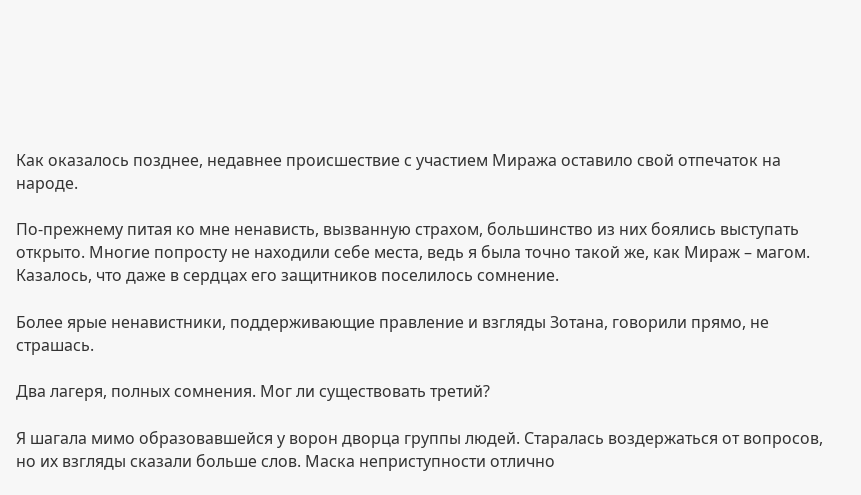Как оказалось позднее, недавнее происшествие с участием Миража оставило свой отпечаток на народе.

По-прежнему питая ко мне ненависть, вызванную страхом, большинство из них боялись выступать открыто. Многие попросту не находили себе места, ведь я была точно такой же, как Мираж – магом. Казалось, что даже в сердцах его защитников поселилось сомнение.

Более ярые ненавистники, поддерживающие правление и взгляды Зотана, говорили прямо, не страшась.

Два лагеря, полных сомнения. Мог ли существовать третий?

Я шагала мимо образовавшейся у ворон дворца группы людей. Старалась воздержаться от вопросов, но их взгляды сказали больше слов. Маска неприступности отлично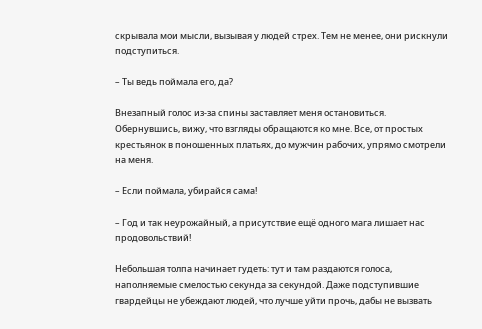скрывала мои мысли, вызывая у людей стрех. Тем не менее, они рискнули подступиться.

– Ты ведь поймала его, да?

Внезапный голос из-за спины заставляет меня остановиться. Обернувшись, вижу, что взгляды обращаются ко мне. Все, от простых крестьянок в поношенных платьях, до мужчин рабочих, упрямо смотрели на меня.

– Если поймала, убирайся сама!

– Год и так неурожайный, а присутствие ещё одного мага лишает нас продовольствий!

Небольшая толпа начинает гудеть: тут и там раздаются голоса, наполняемые смелостью секунда за секундой. Даже подступившие гвардейцы не убеждают людей, что лучше уйти прочь, дабы не вызвать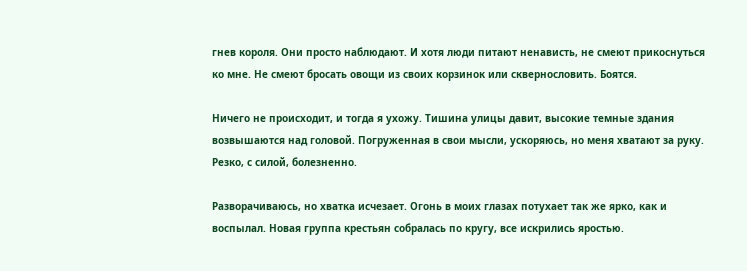гнев короля. Они просто наблюдают. И хотя люди питают ненависть, не смеют прикоснуться ко мне. Не смеют бросать овощи из своих корзинок или сквернословить. Боятся.

Ничего не происходит, и тогда я ухожу. Тишина улицы давит, высокие темные здания возвышаются над головой. Погруженная в свои мысли, ускоряюсь, но меня хватают за руку. Резко, с силой, болезненно.

Разворачиваюсь, но хватка исчезает. Огонь в моих глазах потухает так же ярко, как и воспылал. Новая группа крестьян собралась по кругу, все искрились яростью.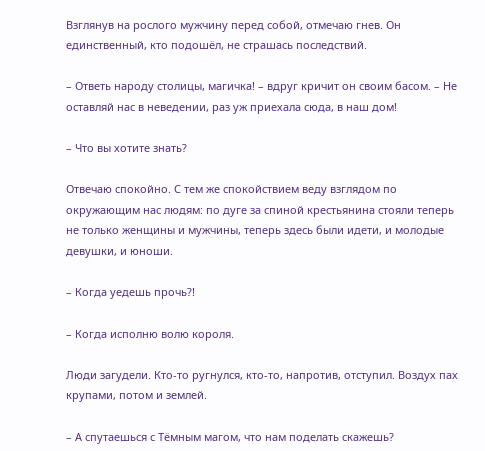Взглянув на рослого мужчину перед собой, отмечаю гнев. Он единственный, кто подошёл, не страшась последствий.

– Ответь народу столицы, магичка! – вдруг кричит он своим басом. – Не оставляй нас в неведении, раз уж приехала сюда, в наш дом!

– Что вы хотите знать?

Отвечаю спокойно. С тем же спокойствием веду взглядом по окружающим нас людям: по дуге за спиной крестьянина стояли теперь не только женщины и мужчины, теперь здесь были идети, и молодые девушки, и юноши.

– Когда уедешь прочь?!

– Когда исполню волю короля.

Люди загудели. Кто-то ругнулся, кто-то, напротив, отступил. Воздух пах крупами, потом и землей.

– А спутаешься с Тёмным магом, что нам поделать скажешь?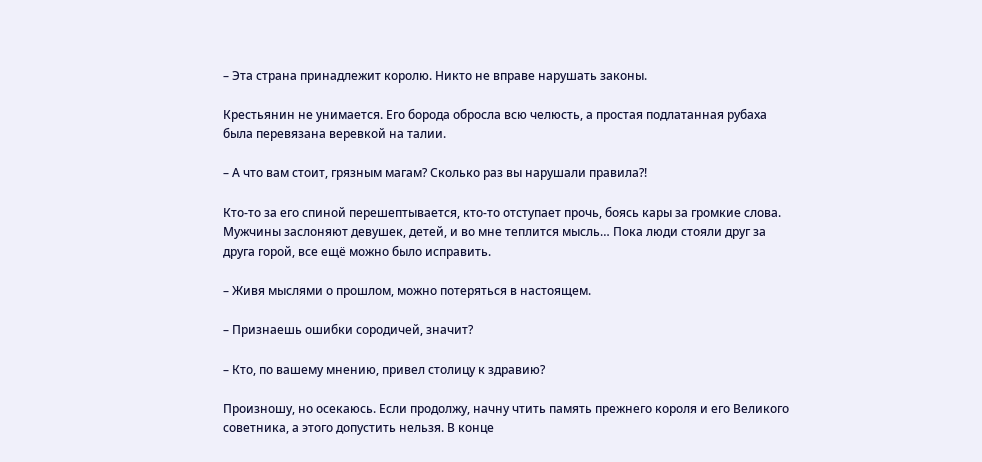– Эта страна принадлежит королю. Никто не вправе нарушать законы.

Крестьянин не унимается. Его борода обросла всю челюсть, а простая подлатанная рубаха была перевязана веревкой на талии.

– А что вам стоит, грязным магам? Сколько раз вы нарушали правила?!

Кто-то за его спиной перешептывается, кто-то отступает прочь, боясь кары за громкие слова. Мужчины заслоняют девушек, детей, и во мне теплится мысль… Пока люди стояли друг за друга горой, все ещё можно было исправить.

– Живя мыслями о прошлом, можно потеряться в настоящем.

– Признаешь ошибки сородичей, значит?

– Кто, по вашему мнению, привел столицу к здравию?

Произношу, но осекаюсь. Если продолжу, начну чтить память прежнего короля и его Великого советника, а этого допустить нельзя. В конце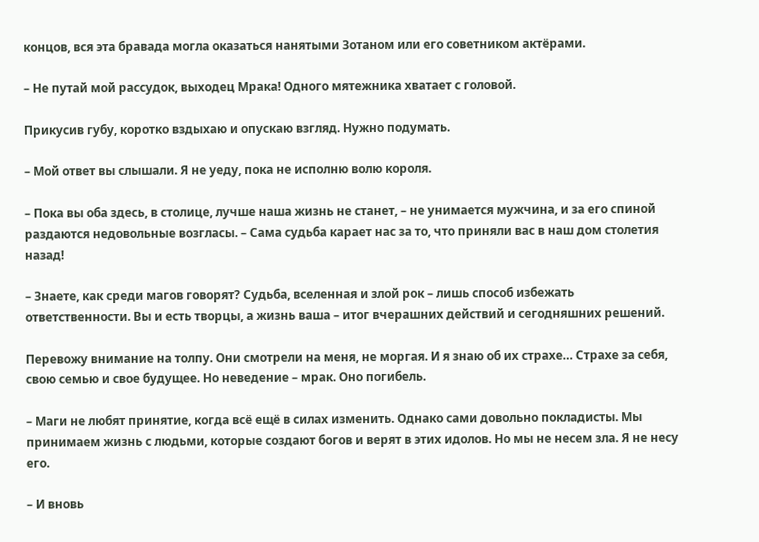концов, вся эта бравада могла оказаться нанятыми Зотаном или его советником актёрами.

– Не путай мой рассудок, выходец Мрака! Одного мятежника хватает с головой.

Прикусив губу, коротко вздыхаю и опускаю взгляд. Нужно подумать.

– Мой ответ вы слышали. Я не уеду, пока не исполню волю короля.

– Пока вы оба здесь, в столице, лучше наша жизнь не станет, – не унимается мужчина, и за его спиной раздаются недовольные возгласы. – Сама судьба карает нас за то, что приняли вас в наш дом столетия назад!

– Знаете, как среди магов говорят? Судьба, вселенная и злой рок – лишь способ избежать ответственности. Вы и есть творцы, а жизнь ваша – итог вчерашних действий и сегодняшних решений.

Перевожу внимание на толпу. Они смотрели на меня, не моргая. И я знаю об их страхе… Страхе за себя, свою семью и свое будущее. Но неведение – мрак. Оно погибель.

– Маги не любят принятие, когда всё ещё в силах изменить. Однако сами довольно покладисты. Мы принимаем жизнь с людьми, которые создают богов и верят в этих идолов. Но мы не несем зла. Я не несу его.

– И вновь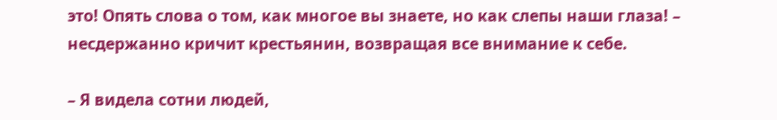это! Опять слова о том, как многое вы знаете, но как слепы наши глаза! – несдержанно кричит крестьянин, возвращая все внимание к себе.

– Я видела сотни людей,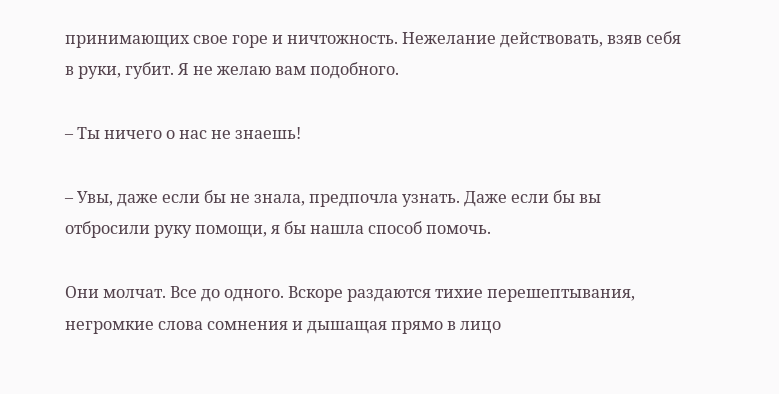принимающих свое горе и ничтожность. Нежелание действовать, взяв себя в руки, губит. Я не желаю вам подобного.

– Ты ничего о нас не знаешь!

– Увы, даже если бы не знала, предпочла узнать. Даже если бы вы отбросили руку помощи, я бы нашла способ помочь.

Они молчат. Все до одного. Вскоре раздаются тихие перешептывания, негромкие слова сомнения и дышащая прямо в лицо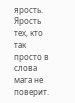ярость. Ярость тех, кто так просто в слова мага не поверит.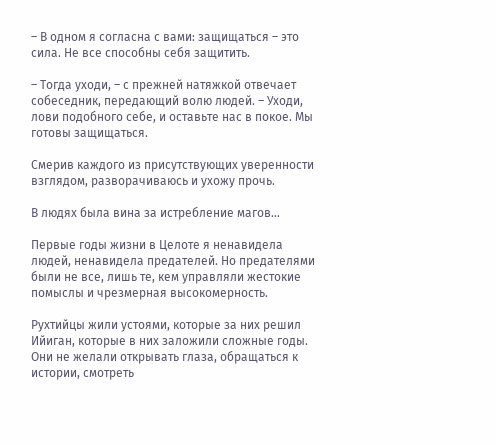– В одном я согласна с вами: защищаться – это сила. Не все способны себя защитить.

– Тогда уходи, – с прежней натяжкой отвечает собеседник, передающий волю людей. – Уходи, лови подобного себе, и оставьте нас в покое. Мы готовы защищаться.

Смерив каждого из присутствующих уверенности взглядом, разворачиваюсь и ухожу прочь.

В людях была вина за истребление магов…

Первые годы жизни в Целоте я ненавидела людей, ненавидела предателей. Но предателями были не все, лишь те, кем управляли жестокие помыслы и чрезмерная высокомерность.

Рухтийцы жили устоями, которые за них решил Ийиган, которые в них заложили сложные годы. Они не желали открывать глаза, обращаться к истории, смотреть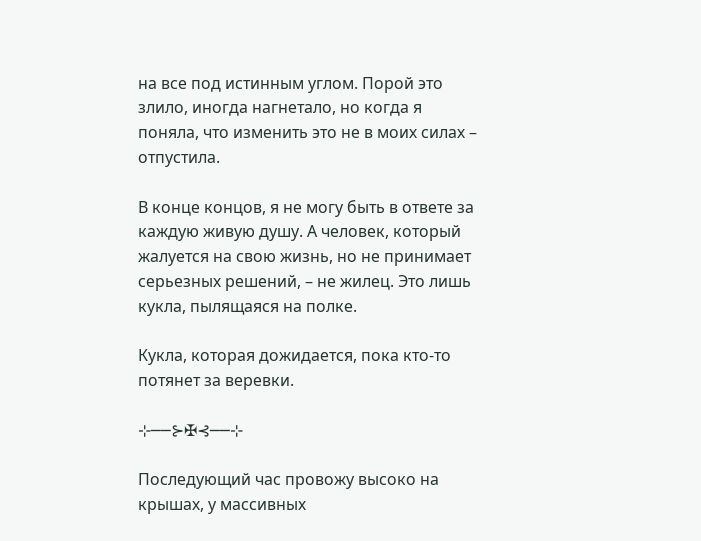на все под истинным углом. Порой это злило, иногда нагнетало, но когда я поняла, что изменить это не в моих силах – отпустила.

В конце концов, я не могу быть в ответе за каждую живую душу. А человек, который жалуется на свою жизнь, но не принимает серьезных решений, – не жилец. Это лишь кукла, пылящаяся на полке.

Кукла, которая дожидается, пока кто-то потянет за веревки.

⊹──⊱✠⊰──⊹

Последующий час провожу высоко на крышах, у массивных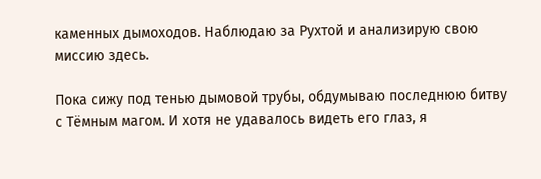каменных дымоходов. Наблюдаю за Рухтой и анализирую свою миссию здесь.

Пока сижу под тенью дымовой трубы, обдумываю последнюю битву с Тёмным магом. И хотя не удавалось видеть его глаз, я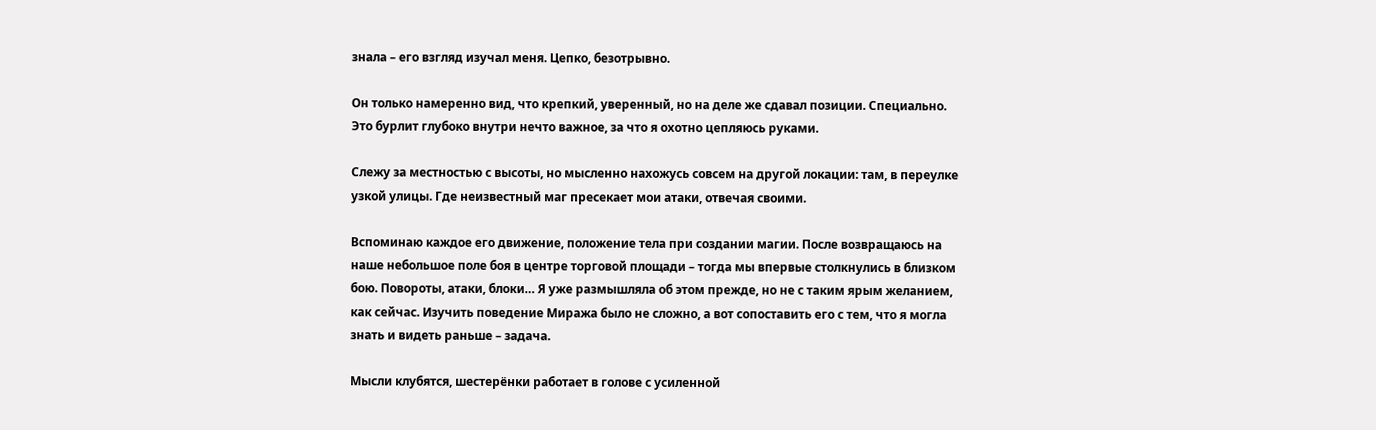знала – его взгляд изучал меня. Цепко, безотрывно.

Он только намеренно вид, что крепкий, уверенный, но на деле же сдавал позиции. Специально. Это бурлит глубоко внутри нечто важное, за что я охотно цепляюсь руками.

Слежу за местностью с высоты, но мысленно нахожусь совсем на другой локации: там, в переулке узкой улицы. Где неизвестный маг пресекает мои атаки, отвечая своими.

Вспоминаю каждое его движение, положение тела при создании магии. После возвращаюсь на наше небольшое поле боя в центре торговой площади – тогда мы впервые столкнулись в близком бою. Повороты, атаки, блоки… Я уже размышляла об этом прежде, но не с таким ярым желанием, как сейчас. Изучить поведение Миража было не сложно, а вот сопоставить его с тем, что я могла знать и видеть раньше – задача.

Мысли клубятся, шестерёнки работает в голове с усиленной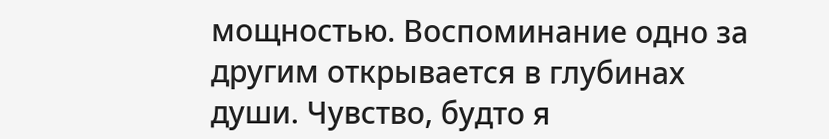мощностью. Воспоминание одно за другим открывается в глубинах души. Чувство, будто я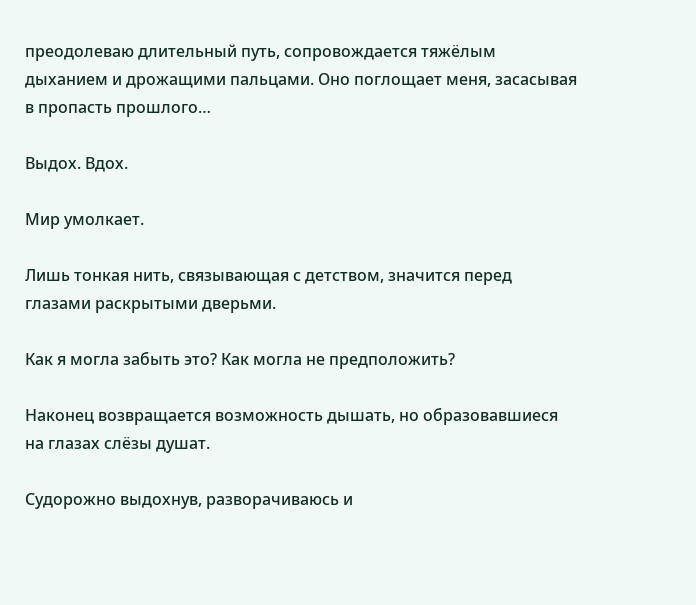преодолеваю длительный путь, сопровождается тяжёлым дыханием и дрожащими пальцами. Оно поглощает меня, засасывая в пропасть прошлого…

Выдох. Вдох.

Мир умолкает.

Лишь тонкая нить, связывающая с детством, значится перед глазами раскрытыми дверьми.

Как я могла забыть это? Как могла не предположить?

Наконец возвращается возможность дышать, но образовавшиеся на глазах слёзы душат.

Судорожно выдохнув, разворачиваюсь и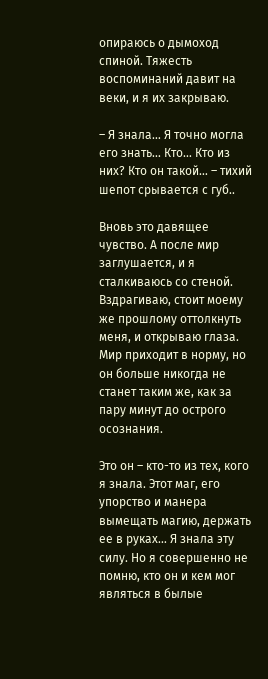опираюсь о дымоход спиной. Тяжесть воспоминаний давит на веки, и я их закрываю.

– Я знала… Я точно могла его знать… Кто… Кто из них? Кто он такой… – тихий шепот срывается с губ..

Вновь это давящее чувство. А после мир заглушается, и я сталкиваюсь со стеной. Вздрагиваю, стоит моему же прошлому оттолкнуть меня, и открываю глаза. Мир приходит в норму, но он больше никогда не станет таким же, как за пару минут до острого осознания.

Это он – кто-то из тех, кого я знала. Этот маг, его упорство и манера вымещать магию, держать ее в руках… Я знала эту силу. Но я совершенно не помню, кто он и кем мог являться в былые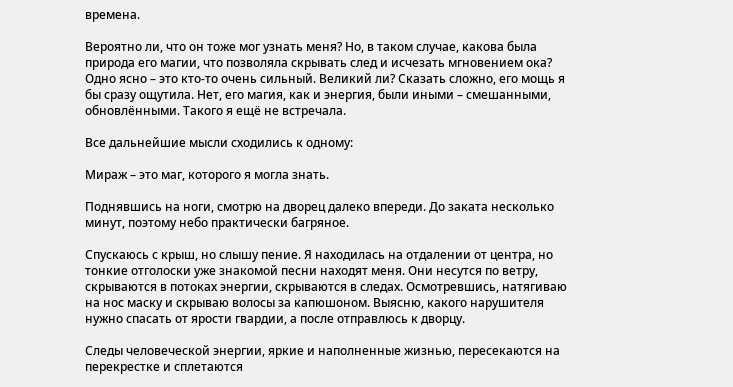времена.

Вероятно ли, что он тоже мог узнать меня? Но, в таком случае, какова была природа его магии, что позволяла скрывать след и исчезать мгновением ока? Одно ясно – это кто-то очень сильный. Великий ли? Сказать сложно, его мощь я бы сразу ощутила. Нет, его магия, как и энергия, были иными – смешанными, обновлёнными. Такого я ещё не встречала.

Все дальнейшие мысли сходились к одному:

Мираж – это маг, которого я могла знать.

Поднявшись на ноги, смотрю на дворец далеко впереди. До заката несколько минут, поэтому небо практически багряное.

Спускаюсь с крыш, но слышу пение. Я находилась на отдалении от центра, но тонкие отголоски уже знакомой песни находят меня. Они несутся по ветру, скрываются в потоках энергии, скрываются в следах. Осмотревшись, натягиваю на нос маску и скрываю волосы за капюшоном. Выясню, какого нарушителя нужно спасать от ярости гвардии, а после отправлюсь к дворцу.

Следы человеческой энергии, яркие и наполненные жизнью, пересекаются на перекрестке и сплетаются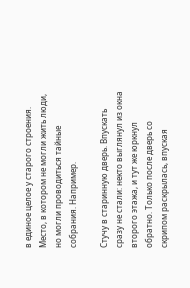в единое целое у старого строения. Место, в котором не могли жить люди, но могли проводиться тайные собрания. Например.

Стучу в старинную дверь. Впускать сразу не стали: некто выглянул из окна второго этажа, и тут же юркнул обратно. Только после дверь со скрипом раскрылась, впуская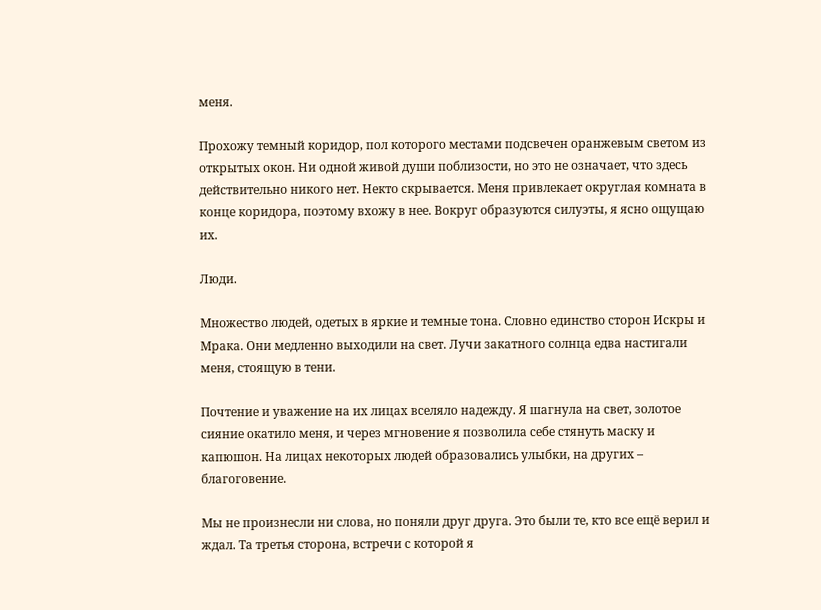меня.

Прохожу темный коридор, пол которого местами подсвечен оранжевым светом из открытых окон. Ни одной живой души поблизости, но это не означает, что здесь действительно никого нет. Некто скрывается. Меня привлекает округлая комната в конце коридора, поэтому вхожу в нее. Вокруг образуются силуэты, я ясно ощущаю их.

Люди.

Множество людей, одетых в яркие и темные тона. Словно единство сторон Искры и Мрака. Они медленно выходили на свет. Лучи закатного солнца едва настигали меня, стоящую в тени.

Почтение и уважение на их лицах вселяло надежду. Я шагнула на свет, золотое сияние окатило меня, и через мгновение я позволила себе стянуть маску и капюшон. На лицах некоторых людей образовались улыбки, на других – благоговение.

Мы не произнесли ни слова, но поняли друг друга. Это были те, кто все ещё верил и ждал. Та третья сторона, встречи с которой я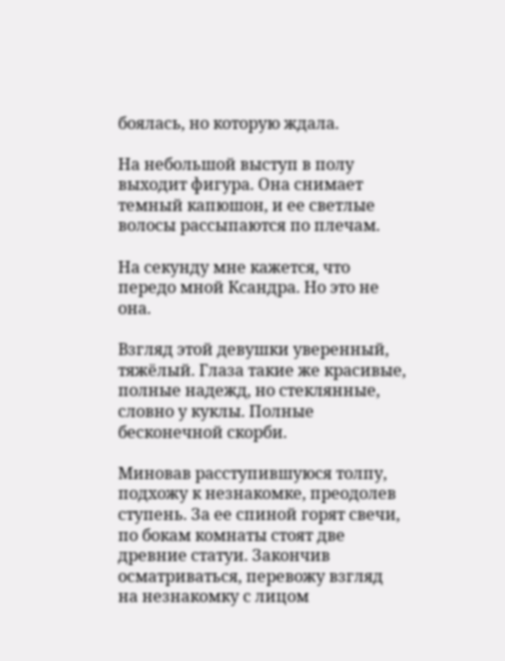боялась, но которую ждала.

На небольшой выступ в полу выходит фигура. Она снимает темный капюшон, и ее светлые волосы рассыпаются по плечам.

На секунду мне кажется, что передо мной Ксандра. Но это не она.

Взгляд этой девушки уверенный, тяжёлый. Глаза такие же красивые, полные надежд, но стеклянные, словно у куклы. Полные бесконечной скорби.

Миновав расступившуюся толпу, подхожу к незнакомке, преодолев ступень. За ее спиной горят свечи, по бокам комнаты стоят две древние статуи. Закончив осматриваться, перевожу взгляд на незнакомку с лицом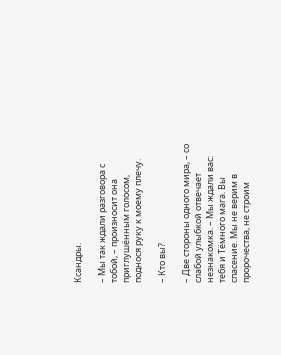Ксандры.

– Мы так ждали разговора с тобой, – произносит она приглушённым голосом, поднося руку к моему плечу.

– Кто вы?

– Две стороны одного мира, – со слабой улыбкой отвечает незнакомка. – Мы ждали вас: тебя и Тёмного мага. Вы спасение. Мы не верим в пророчества, не строим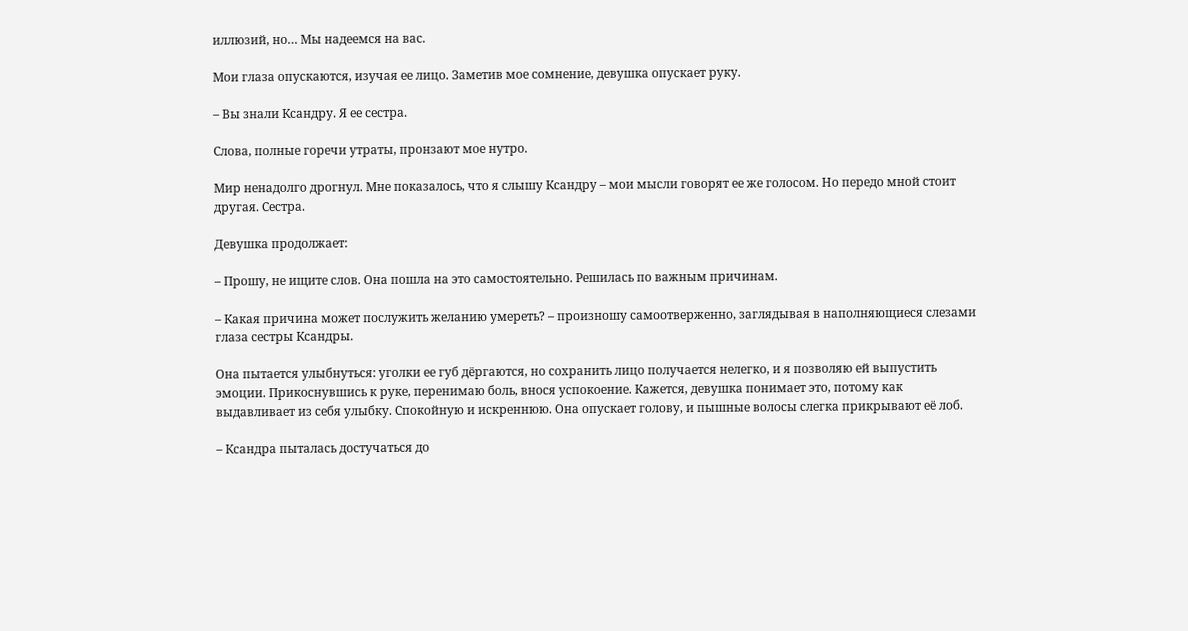иллюзий, но… Мы надеемся на вас.

Мои глаза опускаются, изучая ее лицо. Заметив мое сомнение, девушка опускает руку.

– Вы знали Ксандру. Я ее сестра.

Слова, полные горечи утраты, пронзают мое нутро.

Мир ненадолго дрогнул. Мне показалось, что я слышу Ксандру – мои мысли говорят ее же голосом. Но передо мной стоит другая. Сестра.

Девушка продолжает:

– Прошу, не ищите слов. Она пошла на это самостоятельно. Решилась по важным причинам.

– Какая причина может послужить желанию умереть? – произношу самоотверженно, заглядывая в наполняющиеся слезами глаза сестры Ксандры.

Она пытается улыбнуться: уголки ее губ дёргаются, но сохранить лицо получается нелегко, и я позволяю ей выпустить эмоции. Прикоснувшись к руке, перенимаю боль, внося успокоение. Кажется, девушка понимает это, потому как выдавливает из себя улыбку. Спокойную и искреннюю. Она опускает голову, и пышные волосы слегка прикрывают её лоб.

– Ксандра пыталась достучаться до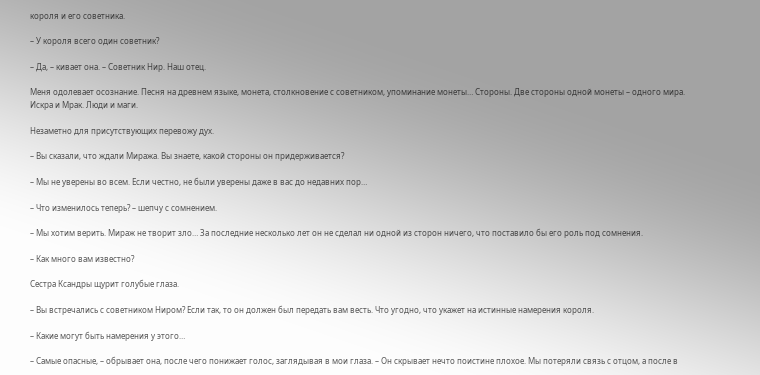короля и его советника.

– У короля всего один советник?

– Да, – кивает она. – Советник Нир. Наш отец.

Меня одолевает осознание. Песня на древнем языке, монета, столкновение с советником, упоминание монеты… Стороны. Две стороны одной монеты – одного мира. Искра и Мрак. Люди и маги.

Незаметно для присутствующих перевожу дух.

– Вы сказали, что ждали Миража. Вы знаете, какой стороны он придерживается?

– Мы не уверены во всем. Если честно, не были уверены даже в вас до недавних пор…

– Что изменилось теперь? – шепчу с сомнением.

– Мы хотим верить. Мираж не творит зло… За последние несколько лет он не сделал ни одной из сторон ничего, что поставило бы его роль под сомнения.

– Как много вам известно?

Сестра Ксандры щурит голубые глаза.

– Вы встречались с советником Ниром? Если так, то он должен был передать вам весть. Что угодно, что укажет на истинные намерения короля.

– Какие могут быть намерения у этого…

– Самые опасные, – обрывает она, после чего понижает голос, заглядывая в мои глаза. – Он скрывает нечто поистине плохое. Мы потеряли связь с отцом, а после в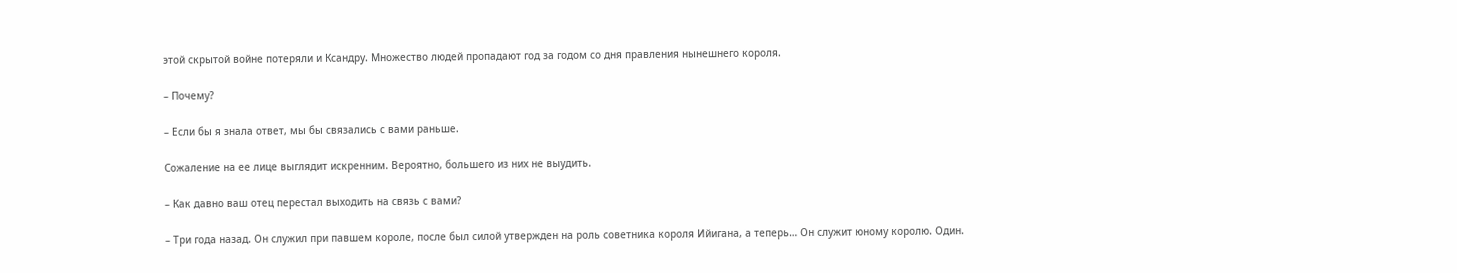этой скрытой войне потеряли и Ксандру. Множество людей пропадают год за годом со дня правления нынешнего короля.

– Почему?

– Если бы я знала ответ, мы бы связались с вами раньше.

Сожаление на ее лице выглядит искренним. Вероятно, большего из них не выудить.

– Как давно ваш отец перестал выходить на связь с вами?

– Три года назад. Он служил при павшем короле, после был силой утвержден на роль советника короля Ийигана, а теперь… Он служит юному королю. Один.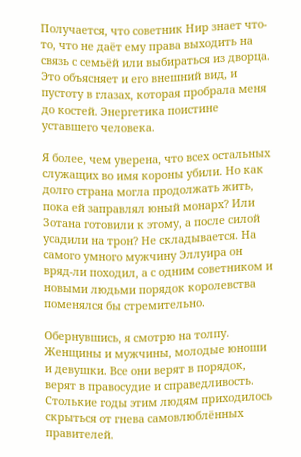Получается, что советник Нир знает что-то, что не даёт ему права выходить на связь с семьёй или выбираться из дворца. Это объясняет и его внешний вид, и пустоту в глазах, которая пробрала меня до костей. Энергетика поистине уставшего человека.

Я более, чем уверена, что всех остальных служащих во имя короны убили. Но как долго страна могла продолжать жить, пока ей заправлял юный монарх? Или Зотана готовили к этому, а после силой усадили на трон? Не складывается. На самого умного мужчину Эллуира он вряд-ли походил, а с одним советником и новыми людьми порядок королевства поменялся бы стремительно.

Обернувшись, я смотрю на толпу. Женщины и мужчины, молодые юноши и девушки. Все они верят в порядок, верят в правосудие и справедливость. Столькие годы этим людям приходилось скрыться от гнева самовлюблённых правителей.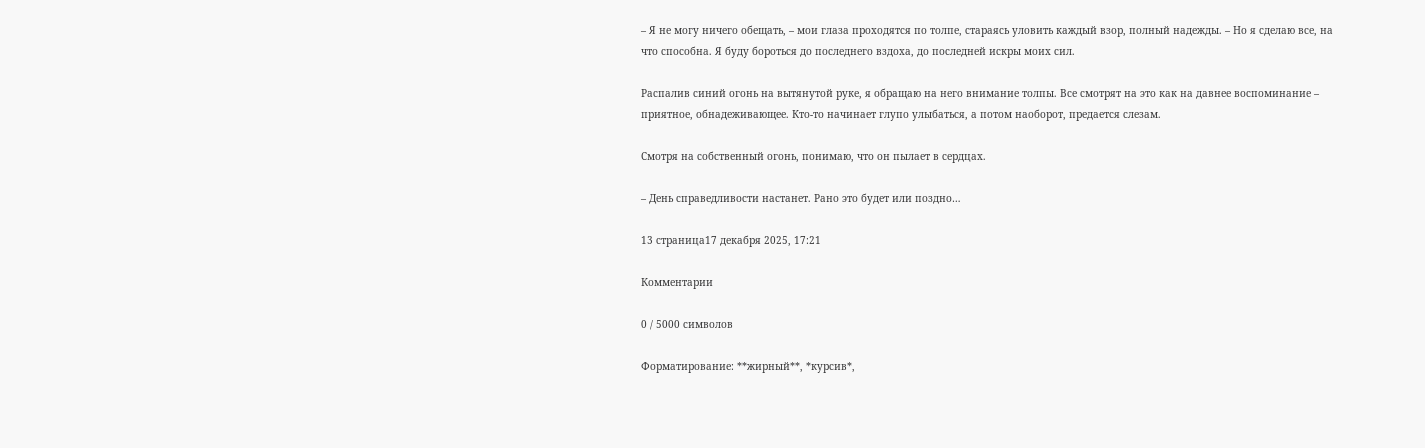– Я не могу ничего обещать, – мои глаза проходятся по толпе, стараясь уловить каждый взор, полный надежды. – Но я сделаю все, на что способна. Я буду бороться до последнего вздоха, до последней искры моих сил.

Распалив синий огонь на вытянутой руке, я обращаю на него внимание толпы. Все смотрят на это как на давнее воспоминание – приятное, обнадеживающее. Кто-то начинает глупо улыбаться, а потом наоборот, предается слезам.

Смотря на собственный огонь, понимаю, что он пылает в сердцах.

– День справедливости настанет. Рано это будет или поздно…

13 страница17 декабря 2025, 17:21

Комментарии

0 / 5000 символов

Форматирование: **жирный**, *курсив*,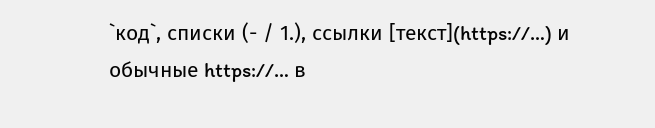`код`, списки (- / 1.), ссылки [текст](https://…) и обычные https://… в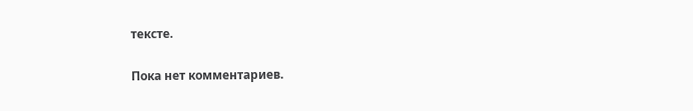тексте.

Пока нет комментариев.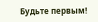Будьте первым!